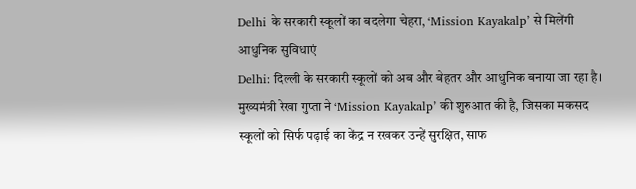Delhi के सरकारी स्कूलों का बदलेगा चेहरा, ‘Mission Kayakalp’ से मिलेंगी आधुनिक सुविधाएं
Delhi: दिल्ली के सरकारी स्कूलों को अब और बेहतर और आधुनिक बनाया जा रहा है। मुख्यमंत्री रेखा गुप्ता ने ‘Mission Kayakalp’ की शुरुआत की है, जिसका मकसद स्कूलों को सिर्फ पढ़ाई का केंद्र न रखकर उन्हें सुरक्षित, साफ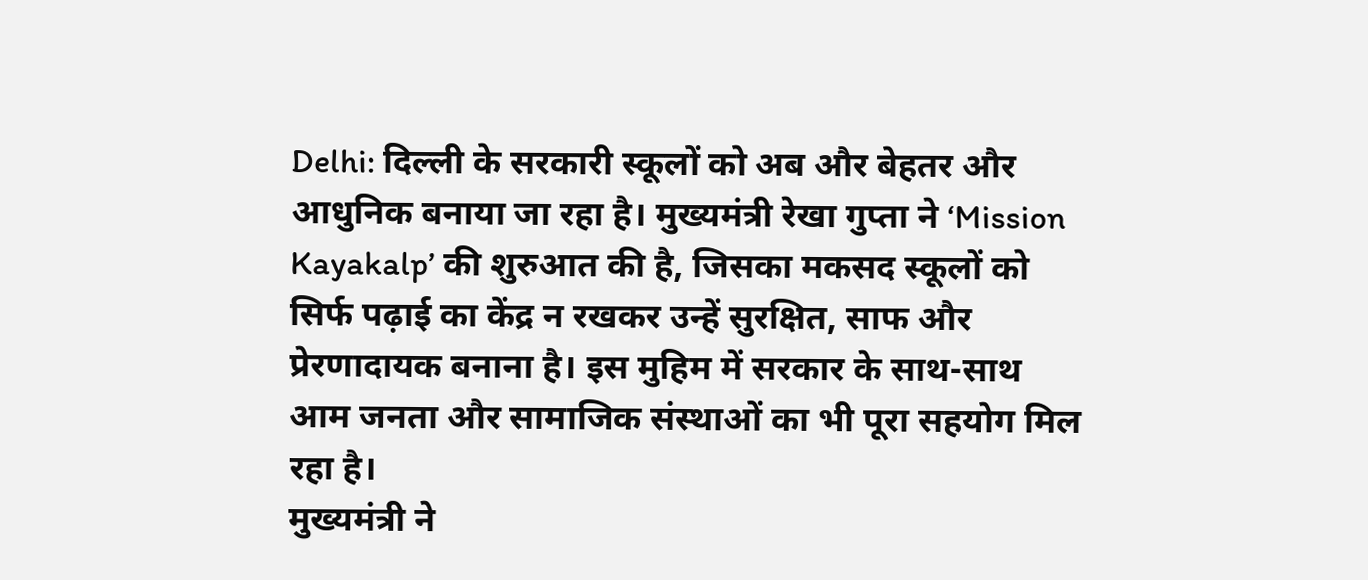Delhi: दिल्ली के सरकारी स्कूलों को अब और बेहतर और आधुनिक बनाया जा रहा है। मुख्यमंत्री रेखा गुप्ता ने ‘Mission Kayakalp’ की शुरुआत की है, जिसका मकसद स्कूलों को सिर्फ पढ़ाई का केंद्र न रखकर उन्हें सुरक्षित, साफ और प्रेरणादायक बनाना है। इस मुहिम में सरकार के साथ-साथ आम जनता और सामाजिक संस्थाओं का भी पूरा सहयोग मिल रहा है।
मुख्यमंत्री ने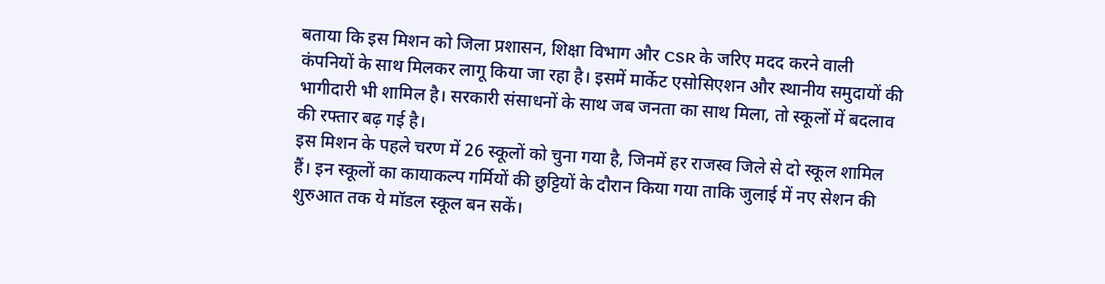बताया कि इस मिशन को जिला प्रशासन, शिक्षा विभाग और CSR के जरिए मदद करने वाली कंपनियों के साथ मिलकर लागू किया जा रहा है। इसमें मार्केट एसोसिएशन और स्थानीय समुदायों की भागीदारी भी शामिल है। सरकारी संसाधनों के साथ जब जनता का साथ मिला, तो स्कूलों में बदलाव की रफ्तार बढ़ गई है।
इस मिशन के पहले चरण में 26 स्कूलों को चुना गया है, जिनमें हर राजस्व जिले से दो स्कूल शामिल हैं। इन स्कूलों का कायाकल्प गर्मियों की छुट्टियों के दौरान किया गया ताकि जुलाई में नए सेशन की शुरुआत तक ये मॉडल स्कूल बन सकें।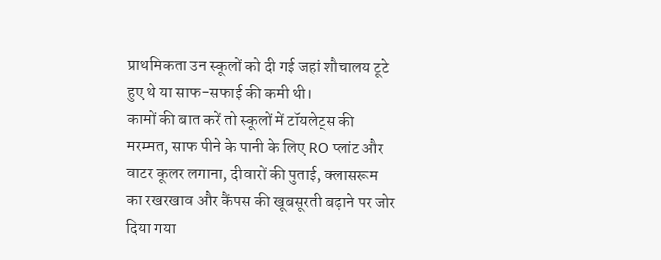प्राथमिकता उन स्कूलों को दी गई जहां शौचालय टूटे हुए थे या साफ-सफाई की कमी थी।
कामों की बात करें तो स्कूलों में टॉयलेट्स की मरम्मत, साफ पीने के पानी के लिए RO प्लांट और वाटर कूलर लगाना, दीवारों की पुताई, क्लासरूम का रखरखाव और कैंपस की खूबसूरती बढ़ाने पर जोर दिया गया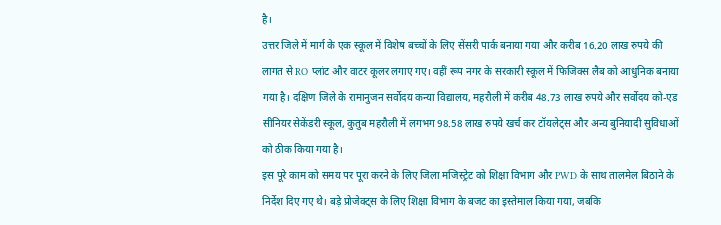है।
उत्तर जिले में मार्ग के एक स्कूल में विशेष बच्चों के लिए सेंसरी पार्क बनाया गया और करीब 16.20 लाख रुपये की लागत से RO प्लांट और वाटर कूलर लगाए गए। वहीं रूप नगर के सरकारी स्कूल में फिजिक्स लैब को आधुनिक बनाया गया है। दक्षिण जिले के रामानुजन सर्वोदय कन्या विद्यालय, महरौली में करीब 48.73 लाख रुपये और सर्वोदय को-एड सीनियर सेकेंडरी स्कूल, कुतुब महरौली में लगभग 98.58 लाख रुपये खर्च कर टॉयलेट्स और अन्य बुनियादी सुविधाओं को ठीक किया गया है।
इस पूरे काम को समय पर पूरा करने के लिए जिला मजिस्ट्रेट को शिक्षा विभाग और PWD के साथ तालमेल बिठाने के निर्देश दिए गए थे। बड़े प्रोजेक्ट्स के लिए शिक्षा विभाग के बजट का इस्तेमाल किया गया, जबकि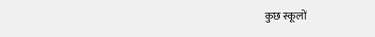कुछ स्कूलों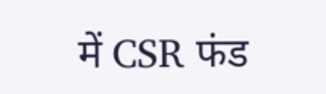में CSR फंड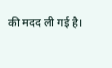की मदद ली गई है।